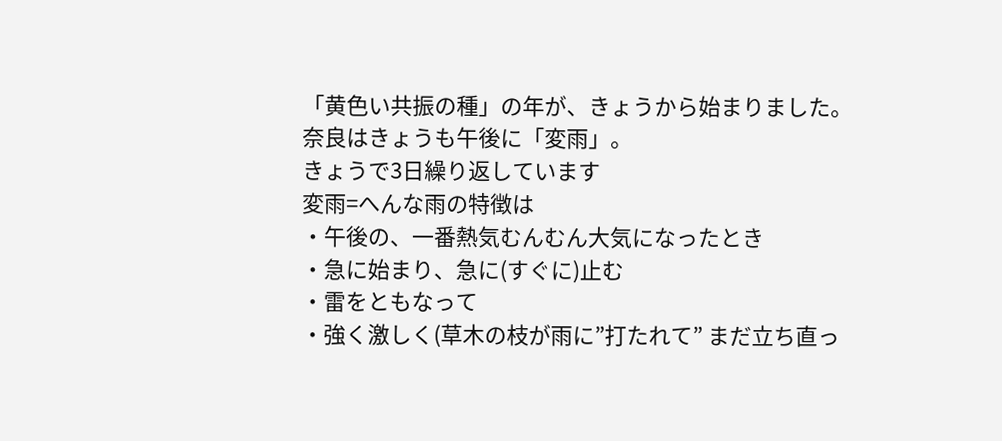「黄色い共振の種」の年が、きょうから始まりました。
奈良はきょうも午後に「変雨」。
きょうで3日繰り返しています
変雨=へんな雨の特徴は
・午後の、一番熱気むんむん大気になったとき
・急に始まり、急に(すぐに)止む
・雷をともなって
・強く激しく(草木の枝が雨に”打たれて” まだ立ち直っ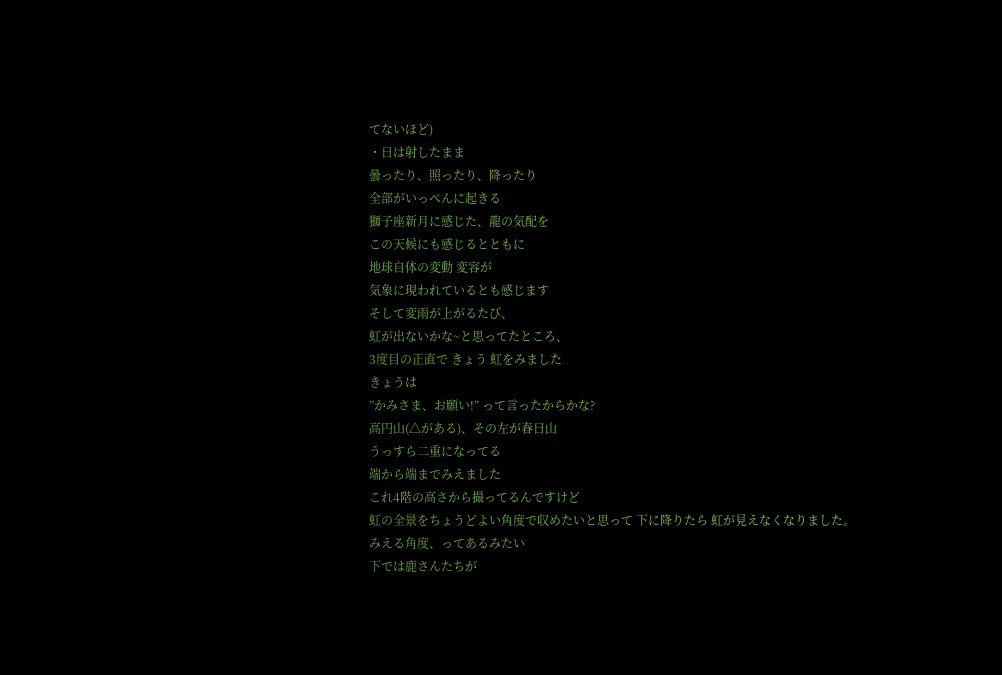てないほど)
・日は射したまま
曇ったり、照ったり、降ったり
全部がいっぺんに起きる
獅子座新月に感じた、龍の気配を
この天候にも感じるとともに
地球自体の変動 変容が
気象に現われているとも感じます
そして変雨が上がるたび、
虹が出ないかな~と思ってたところ、
3度目の正直で きょう 虹をみました
きょうは
”かみさま、お願い!” って言ったからかな?
高円山(△がある)、その左が春日山
うっすら二重になってる
端から端までみえました
これ4階の高さから撮ってるんですけど
虹の全景をちょうどよい角度で収めたいと思って 下に降りたら 虹が見えなくなりました。
みえる角度、ってあるみたい
下では鹿さんたちが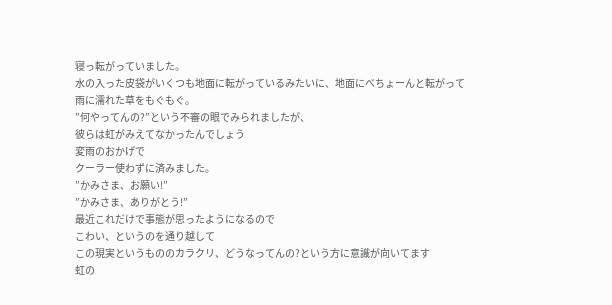寝っ転がっていました。
水の入った皮袋がいくつも地面に転がっているみたいに、地面にべちょーんと転がって
雨に濡れた草をもぐもぐ。
”何やってんの?”という不審の眼でみられましたが、
彼らは虹がみえてなかったんでしょう
変雨のおかげで
クーラー使わずに済みました。
”かみさま、お願い!”
”かみさま、ありがとう!”
最近これだけで事態が思ったようになるので
こわい、というのを通り越して
この現実というもののカラクリ、どうなってんの?という方に意識が向いてます
虹の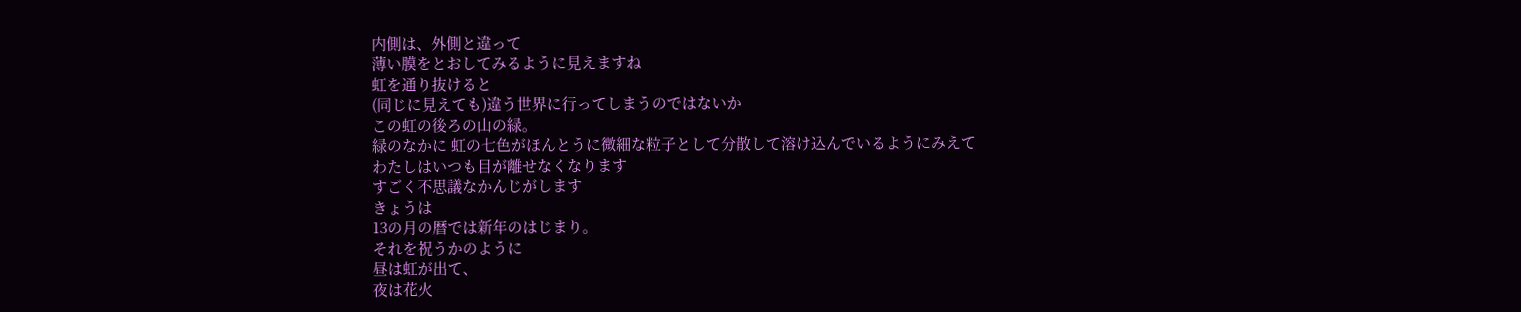内側は、外側と違って
薄い膜をとおしてみるように見えますね
虹を通り抜けると
(同じに見えても)違う世界に行ってしまうのではないか
この虹の後ろの山の緑。
緑のなかに 虹の七色がほんとうに微細な粒子として分散して溶け込んでいるようにみえて
わたしはいつも目が離せなくなります
すごく不思議なかんじがします
きょうは
13の月の暦では新年のはじまり。
それを祝うかのように
昼は虹が出て、
夜は花火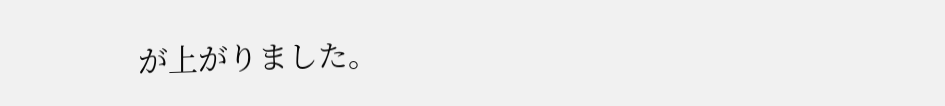が上がりました。